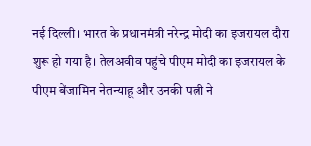नई दिल्ली। भारत के प्रधानमंत्री नरेन्द्र मोदी का इजरायल दौरा शुरू हो गया है। तेलअवीव पहुंचे पीएम मोदी का इजरायल के पीएम बेंजामिन नेतन्याहू और उनकी पत्नी ने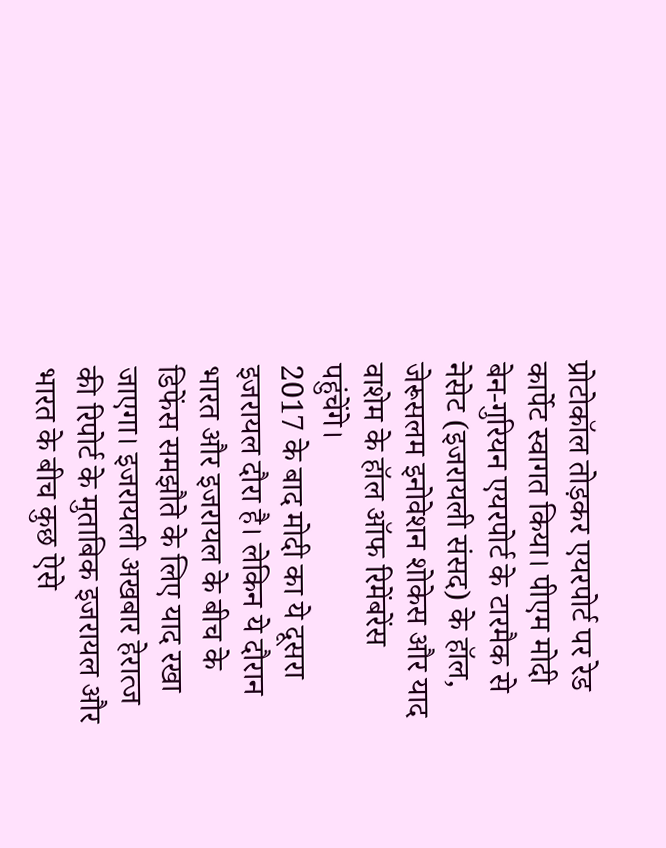प्रोटोकॉल तोड़कर एयरपोर्ट पर रेड कार्पेट स्वागत किया। पीएम मोदी बेन-गुरियन एयरपोर्ट के टारमैक से नेसेट (इजरायली संसद) के हॉल, जेरूसलम इनोवेशन शोकेस और याद वाशेम के हॉल ऑफ रिमेंबरेंस पहुंचेंगे।
2017 के बाद मोदी का ये दूसरा इजरायल दौरा है। लेकिन ये दौरान भारत और इजरायल के बीच के डिफेंस समझौते के लिए याद रखा जाएगा। इजरायली अखबार हेरात्ज की रिपोर्ट के मुताबिक इजरायल और भारत के बीच कुछ ऐसे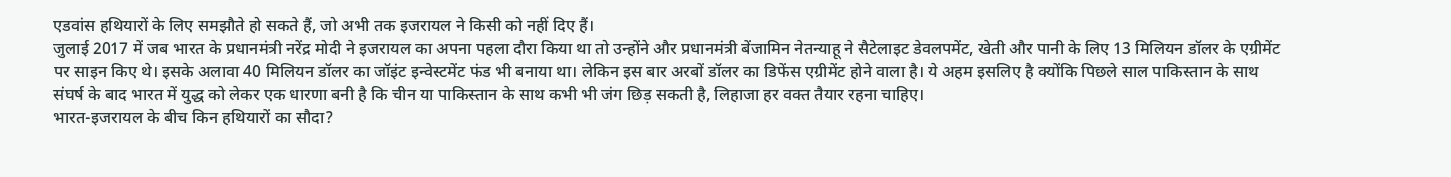एडवांस हथियारों के लिए समझौते हो सकते हैं, जो अभी तक इजरायल ने किसी को नहीं दिए हैं।
जुलाई 2017 में जब भारत के प्रधानमंत्री नरेंद्र मोदी ने इजरायल का अपना पहला दौरा किया था तो उन्होंने और प्रधानमंत्री बेंजामिन नेतन्याहू ने सैटेलाइट डेवलपमेंट, खेती और पानी के लिए 13 मिलियन डॉलर के एग्रीमेंट पर साइन किए थे। इसके अलावा 40 मिलियन डॉलर का जॉइंट इन्वेस्टमेंट फंड भी बनाया था। लेकिन इस बार अरबों डॉलर का डिफेंस एग्रीमेंट होने वाला है। ये अहम इसलिए है क्योंकि पिछले साल पाकिस्तान के साथ संघर्ष के बाद भारत में युद्ध को लेकर एक धारणा बनी है कि चीन या पाकिस्तान के साथ कभी भी जंग छिड़ सकती है, लिहाजा हर वक्त तैयार रहना चाहिए।
भारत-इजरायल के बीच किन हथियारों का सौदा?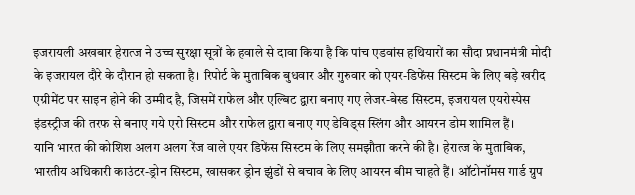इजरायली अखबार हेरात्ज ने उच्च सुरक्षा सूत्रों के हवाले से दावा किया है कि पांच एडवांस हथियारों का सौदा प्रधानमंत्री मोदी के इजरायल दौरे के दौरान हो सकता है। रिपोर्ट के मुताबिक बुधवार और गुरुवार को एयर-डिफेंस सिस्टम के लिए बड़े खरीद एग्रीमेंट पर साइन होने की उम्मीद है, जिसमें राफेल और एल्बिट द्वारा बनाए गए लेजर-बेस्ड सिस्टम, इजरायल एयरोस्पेस इंडस्ट्रीज की तरफ से बनाए गये एरो सिस्टम और राफेल द्वारा बनाए गए डेविड्स स्लिंग और आयरन डोम शामिल हैं।
यानि भारत की कोशिश अलग अलग रेंज वाले एयर डिफेंस सिस्टम के लिए समझौता करने की है। हेरात्ज के मुताबिक, भारतीय अधिकारी काउंटर-ड्रोन सिस्टम, खासकर ड्रोन झुंडों से बचाव के लिए आयरन बीम चाहते हैं। ऑटोनॉमस गार्ड ग्रुप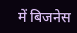में बिजनेस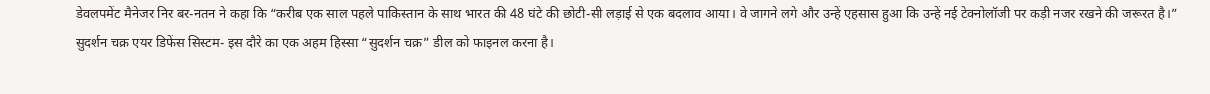डेवलपमेंट मैनेजर निर बर-नतन ने कहा कि “करीब एक साल पहले पाकिस्तान के साथ भारत की 48 घंटे की छोटी-सी लड़ाई से एक बदलाव आया। वे जागने लगे और उन्हें एहसास हुआ कि उन्हें नई टेक्नोलॉजी पर कड़ी नजर रखने की जरूरत है।”
सुदर्शन चक्र एयर डिफेंस सिस्टम- इस दौरे का एक अहम हिस्सा “सुदर्शन चक्र” डील को फाइनल करना है।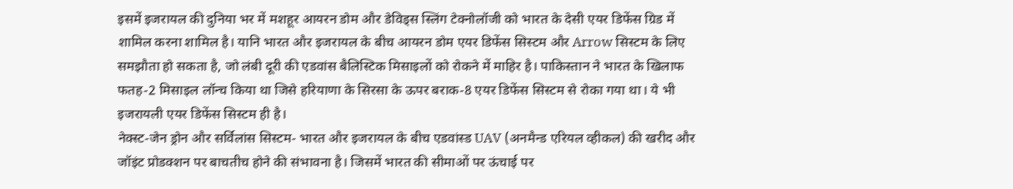इसमें इजरायल की दुनिया भर में मशहूर आयरन डोम और डेविड्स स्लिंग टेक्नोलॉजी को भारत के देसी एयर डिफेंस ग्रिड में शामिल करना शामिल है। यानि भारत और इजरायल के बीच आयरन डोम एयर डिफेंस सिस्टम और Arrow सिस्टम के लिए समझौता हो सकता है, जो लंबी दूरी की एडवांस बैलिस्टिक मिसाइलों को रोकने में माहिर है। पाकिस्तान ने भारत के खिलाफ फतह-2 मिसाइल लॉन्च किया था जिसे हरियाणा के सिरसा के ऊपर बराक-8 एयर डिफेंस सिस्टम से रोका गया था। ये भी इजरायली एयर डिफेंस सिस्टम ही है।
नेक्स्ट-जेन ड्रोन और सर्विलांस सिस्टम- भारत और इजरायल के बीच एडवांस्ड UAV (अनमैन्ड एरियल व्हीकल) की खरीद और जॉइंट प्रोडक्शन पर बाचतीच होने की संभावना है। जिसमें भारत की सीमाओं पर ऊंचाई पर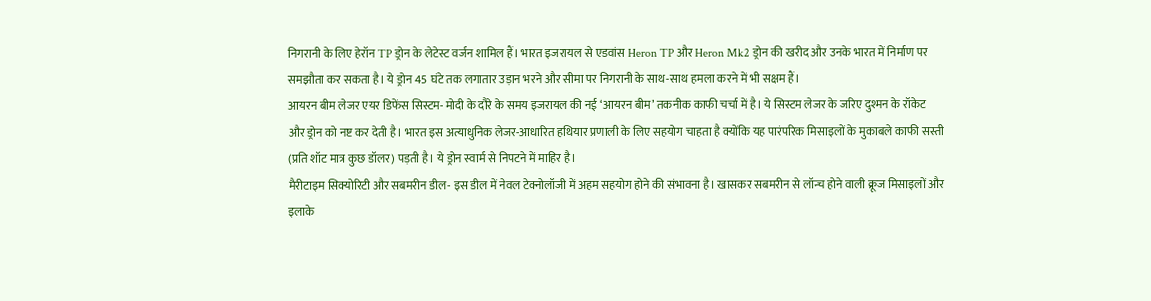निगरानी के लिए हेरॉन TP ड्रोन के लेटेस्ट वर्जन शामिल हैं। भारत इजरायल से एडवांस Heron TP और Heron Mk2 ड्रोन की खरीद और उनके भारत में निर्माण पर समझौता कर सकता है। ये ड्रोन 45 घंटे तक लगातार उड़ान भरने और सीमा पर निगरानी के साथ-साथ हमला करने में भी सक्षम हैं।
आयरन बीम लेजर एयर डिफेंस सिस्टम- मोदी के दौरे के समय इजरायल की नई ‘आयरन बीम’ तकनीक काफी चर्चा में है। ये सिस्टम लेजर के जरिए दुश्मन के रॉकेट और ड्रोन को नष्ट कर देती है। भारत इस अत्याधुनिक लेजर-आधारित हथियार प्रणाली के लिए सहयोग चाहता है क्योंकि यह पारंपरिक मिसाइलों के मुकाबले काफी सस्ती (प्रति शॉट मात्र कुछ डॉलर) पड़ती है। ये ड्रोन स्वार्म से निपटने में माहिर है।
मैरीटाइम सिक्योरिटी और सबमरीन डील- इस डील में नेवल टेक्नोलॉजी में अहम सहयोग होने की संभावना है। खासकर सबमरीन से लॉन्च होने वाली क्रूज मिसाइलों और इलाके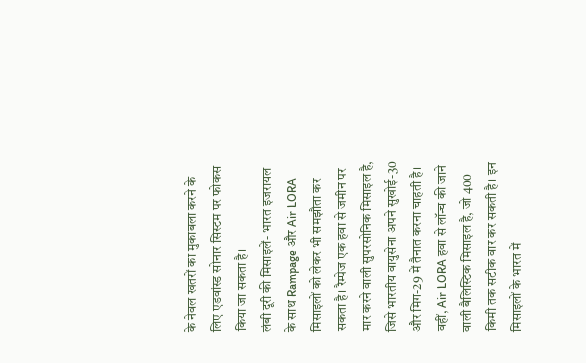के नेवल खतरों का मुकाबला करने के लिए एडवांस्ड सोनार सिस्टम पर फोकस किया जा सकता है।
लंबी दूरी की मिसाइलें- भारत इजरायल के साथ Rampage और Air LORA मिसाइलों को लेकर भी समझौता कर सकता है। रैम्पेज एक हवा से जमीन पर मार करने वाली सुपरसोनिक मिसाइल है, जिसे भारतीय वायुसेना अपने सुखोई-30 और मिग-29 में तैनात करना चाहती है। वहीं, Air LORA हवा से लॉन्च की जाने वाली बैलिस्टिक मिसाइल है, जो 400 किमी तक सटीक वार कर सकती है। इन मिसाइलों के भारत में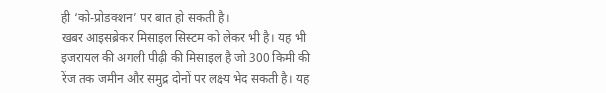ही ‘को-प्रोडक्शन’ पर बात हो सकती है।
खबर आइसब्रेकर मिसाइल सिस्टम को लेकर भी है। यह भी इजरायल की अगली पीढ़ी की मिसाइल है जो 300 किमी की रेंज तक जमीन और समुद्र दोनों पर लक्ष्य भेद सकती है। यह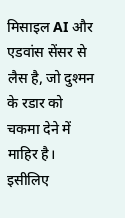मिसाइल AI और एडवांस सेंसर से लैस है, जो दुश्मन के रडार को चकमा देने में माहिर है। इसीलिए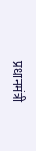प्रधानमंत्री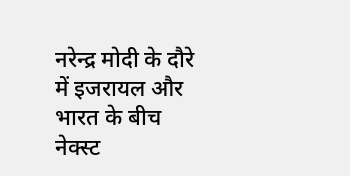नरेन्द्र मोदी के दौरे में इजरायल और भारत के बीच नेक्स्ट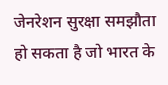जेनरेशन सुरक्षा समझौता हो सकता है जो भारत के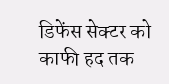डिफेंस सेक्टर को काफी हद तक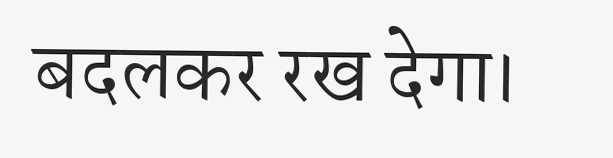बदलकर रख देगा।